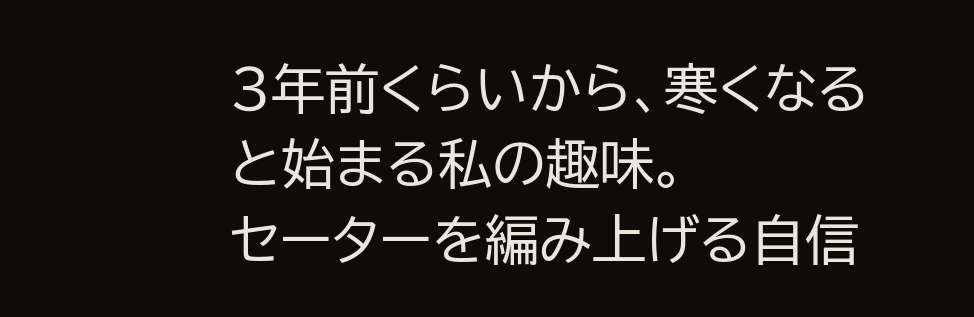3年前くらいから、寒くなると始まる私の趣味。
セーターを編み上げる自信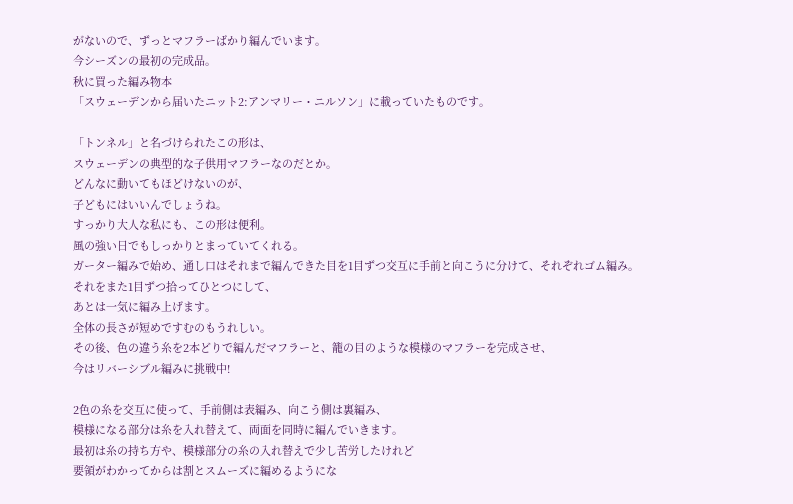がないので、ずっとマフラーばかり編んでいます。
今シーズンの最初の完成品。
秋に買った編み物本
「スウェーデンから届いたニット2:アンマリー・ニルソン」に載っていたものです。

「トンネル」と名づけられたこの形は、
スウェーデンの典型的な子供用マフラーなのだとか。
どんなに動いてもほどけないのが、
子どもにはいいんでしょうね。
すっかり大人な私にも、この形は便利。
風の強い日でもしっかりとまっていてくれる。
ガーター編みで始め、通し口はそれまで編んできた目を1目ずつ交互に手前と向こうに分けて、それぞれゴム編み。
それをまた1目ずつ拾ってひとつにして、
あとは一気に編み上げます。
全体の長さが短めですむのもうれしい。
その後、色の違う糸を2本どりで編んだマフラーと、籠の目のような模様のマフラーを完成させ、
今はリバーシブル編みに挑戦中!

2色の糸を交互に使って、手前側は表編み、向こう側は裏編み、
模様になる部分は糸を入れ替えて、両面を同時に編んでいきます。
最初は糸の持ち方や、模様部分の糸の入れ替えで少し苦労したけれど
要領がわかってからは割とスムーズに編めるようにな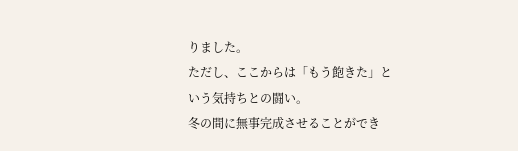りました。
ただし、ここからは「もう飽きた」という気持ちとの闘い。
冬の間に無事完成させることができ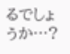るでしょうか…?